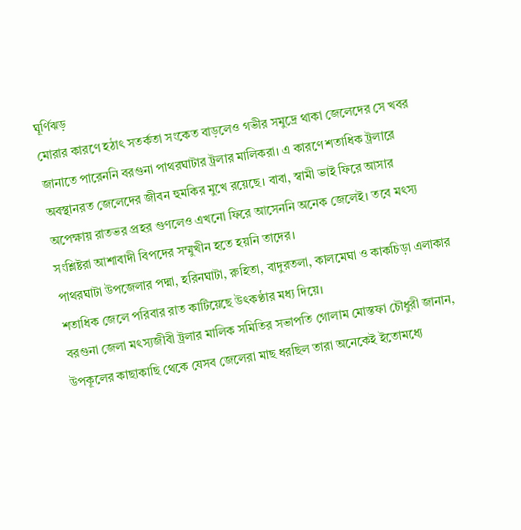ঘূর্ণিঝড়
মোরার কারণে হঠাৎ সতর্কতা সংকেত বাড়লেও গভীর সমুদ্রে থাকা জেলেদের সে খবর
জানাতে পারেননি বরগুনা পাথরঘাটার ট্রলার মালিকরা। এ কারণে শতাধিক ট্রলারে
অবস্থানরত জেলেদের জীবন হুমকির মুখে রয়েছে। বাবা, স্বামী ভাই ফিরে আসার
অপেক্ষায় রাতভর প্রহর গুণলেও এখনো ফিরে আসেননি অনেক জেলেই। তবে মৎস্য
সংশ্লিষ্টরা আশাবাদী বিপদের সম্মুখীন হতে হয়নি তাদের।
পাথরঘাটা উপজেলার পদ্মা, হরিনঘাটা, রুহিতা, বাদুরতলা, কালমেঘা ও কাকচিড়া এলাকার শতাধিক জেলে পরিবার রাত কাটিয়েছে উৎকণ্ঠার মধ্য দিয়ে।
বরগুনা জেলা মৎস্যজীবী ট্রলার মালিক সমিতির সভাপতি গোলাম মোস্তফা চৌধুরী জানান, উপকূলের কাছাকাছি থেকে যেসব জেলেরা মাছ ধরছিল তারা অনেকেই ইতোমধ্যে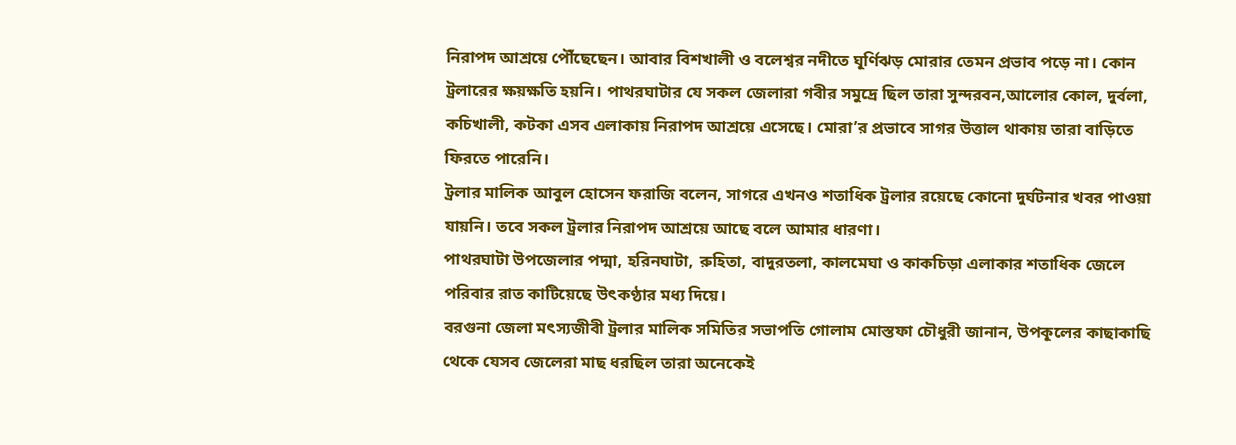নিরাপদ আশ্রয়ে পৌঁছেছেন। আবার বিশখালী ও বলেশ্বর নদীতে ঘূর্ণিঝড় মোরার তেমন প্রভাব পড়ে না। কোন ট্রলারের ক্ষয়ক্ষতি হয়নি। পাথরঘাটার যে সকল জেলারা গবীর সমুদ্রে ছিল তারা সুন্দরবন,আলোর কোল, দুর্বলা, কচিখালী, কটকা এসব এলাকায় নিরাপদ আশ্রয়ে এসেছে। মোরা’র প্রভাবে সাগর উত্তাল থাকায় তারা বাড়িতে ফিরতে পারেনি।
ট্রলার মালিক আবুল হোসেন ফরাজি বলেন, সাগরে এখনও শতাধিক ট্রলার রয়েছে কোনো দুর্ঘটনার খবর পাওয়া যায়নি। তবে সকল ট্রলার নিরাপদ আশ্রয়ে আছে বলে আমার ধারণা।
পাথরঘাটা উপজেলার পদ্মা, হরিনঘাটা, রুহিতা, বাদুরতলা, কালমেঘা ও কাকচিড়া এলাকার শতাধিক জেলে পরিবার রাত কাটিয়েছে উৎকণ্ঠার মধ্য দিয়ে।
বরগুনা জেলা মৎস্যজীবী ট্রলার মালিক সমিতির সভাপতি গোলাম মোস্তফা চৌধুরী জানান, উপকূলের কাছাকাছি থেকে যেসব জেলেরা মাছ ধরছিল তারা অনেকেই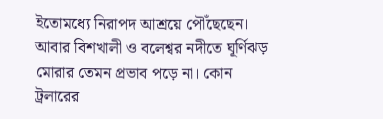ইতোমধ্যে নিরাপদ আশ্রয়ে পৌঁছেছেন। আবার বিশখালী ও বলেশ্বর নদীতে ঘূর্ণিঝড় মোরার তেমন প্রভাব পড়ে না। কোন ট্রলারের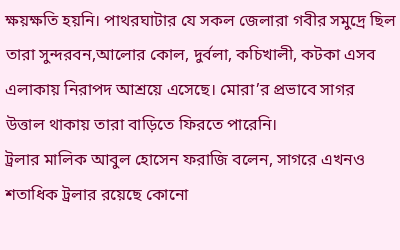ক্ষয়ক্ষতি হয়নি। পাথরঘাটার যে সকল জেলারা গবীর সমুদ্রে ছিল তারা সুন্দরবন,আলোর কোল, দুর্বলা, কচিখালী, কটকা এসব এলাকায় নিরাপদ আশ্রয়ে এসেছে। মোরা’র প্রভাবে সাগর উত্তাল থাকায় তারা বাড়িতে ফিরতে পারেনি।
ট্রলার মালিক আবুল হোসেন ফরাজি বলেন, সাগরে এখনও শতাধিক ট্রলার রয়েছে কোনো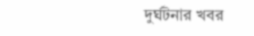দুর্ঘটনার খবর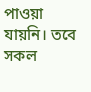পাওয়া যায়নি। তবে সকল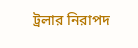ট্রলার নিরাপদ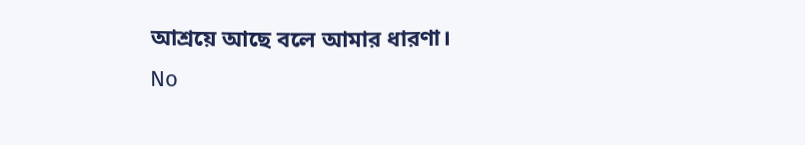আশ্রয়ে আছে বলে আমার ধারণা।
No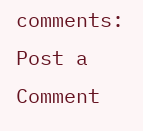comments:
Post a Comment